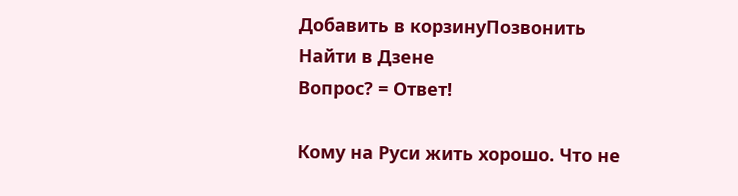Добавить в корзинуПозвонить
Найти в Дзене
Вопрос? = Ответ!

Кому на Руси жить хорошо. Что не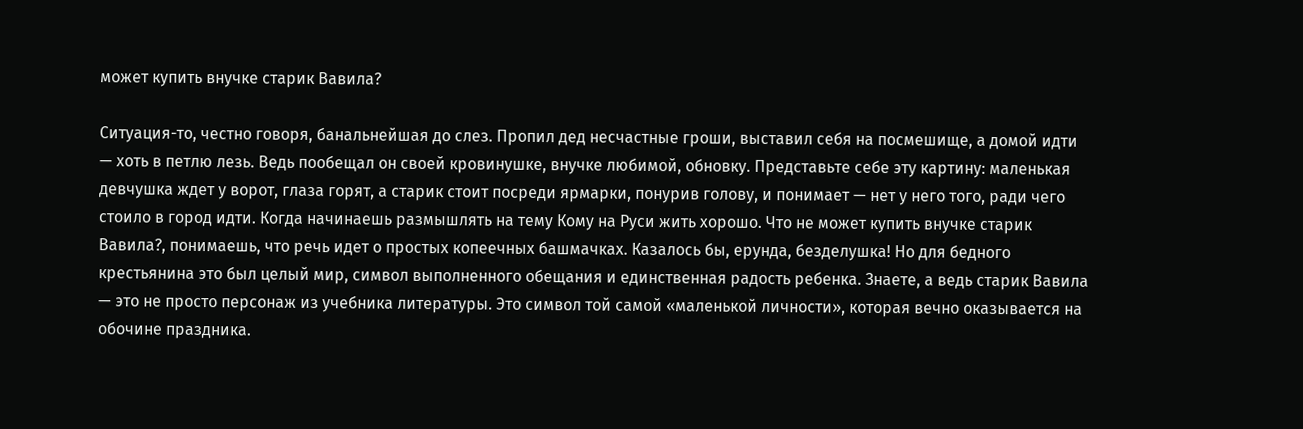может купить внучке старик Вавила?

Ситуация-то, честно говоря, банальнейшая до слез. Пропил дед несчастные гроши, выставил себя на посмешище, а домой идти — хоть в петлю лезь. Ведь пообещал он своей кровинушке, внучке любимой, обновку. Представьте себе эту картину: маленькая девчушка ждет у ворот, глаза горят, а старик стоит посреди ярмарки, понурив голову, и понимает — нет у него того, ради чего стоило в город идти. Когда начинаешь размышлять на тему Кому на Руси жить хорошо. Что не может купить внучке старик Вавила?, понимаешь, что речь идет о простых копеечных башмачках. Казалось бы, ерунда, безделушка! Но для бедного крестьянина это был целый мир, символ выполненного обещания и единственная радость ребенка. Знаете, а ведь старик Вавила — это не просто персонаж из учебника литературы. Это символ той самой «маленькой личности», которая вечно оказывается на обочине праздника.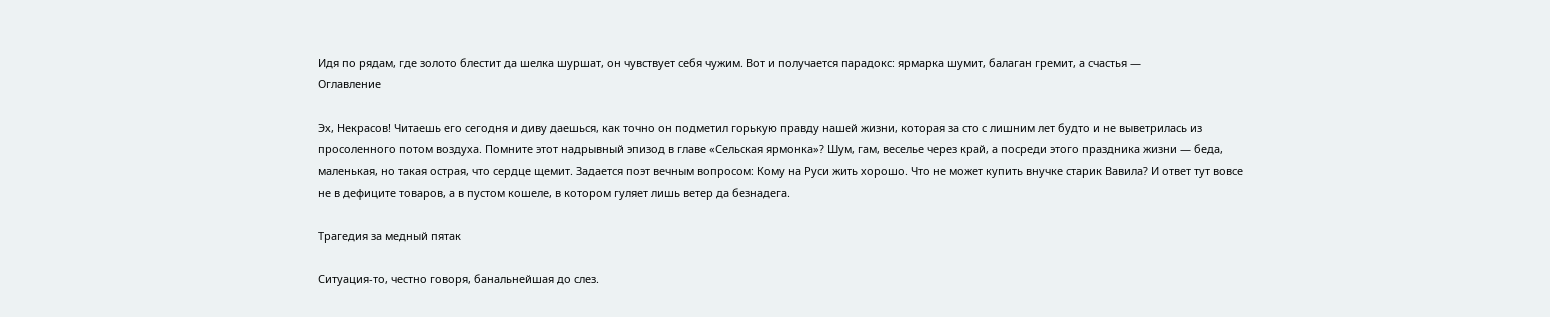Идя по рядам, где золото блестит да шелка шуршат, он чувствует себя чужим. Вот и получается парадокс: ярмарка шумит, балаган гремит, а счастья —
Оглавление

Эх, Некрасов! Читаешь его сегодня и диву даешься, как точно он подметил горькую правду нашей жизни, которая за сто с лишним лет будто и не выветрилась из просоленного потом воздуха. Помните этот надрывный эпизод в главе «Сельская ярмонка»? Шум, гам, веселье через край, а посреди этого праздника жизни — беда, маленькая, но такая острая, что сердце щемит. Задается поэт вечным вопросом: Кому на Руси жить хорошо. Что не может купить внучке старик Вавила? И ответ тут вовсе не в дефиците товаров, а в пустом кошеле, в котором гуляет лишь ветер да безнадега.

Трагедия за медный пятак

Ситуация-то, честно говоря, банальнейшая до слез.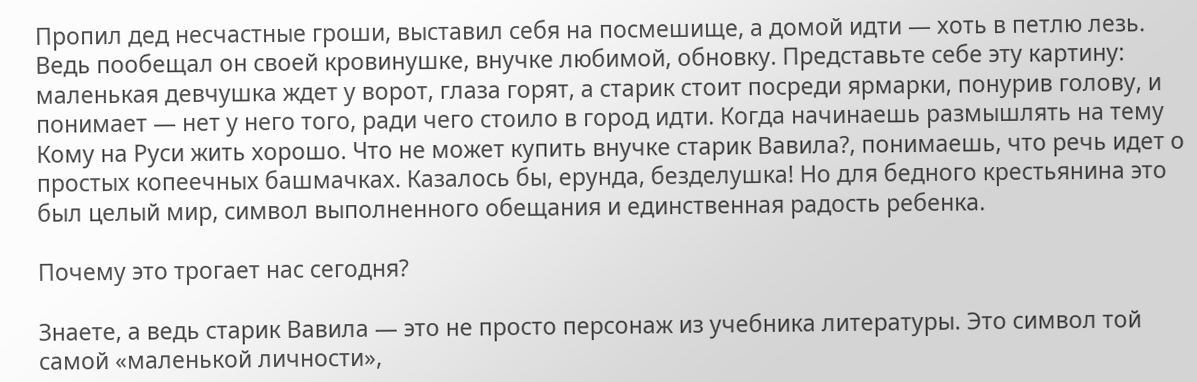Пропил дед несчастные гроши, выставил себя на посмешище, а домой идти — хоть в петлю лезь. Ведь пообещал он своей кровинушке, внучке любимой, обновку. Представьте себе эту картину: маленькая девчушка ждет у ворот, глаза горят, а старик стоит посреди ярмарки, понурив голову, и понимает — нет у него того, ради чего стоило в город идти. Когда начинаешь размышлять на тему Кому на Руси жить хорошо. Что не может купить внучке старик Вавила?, понимаешь, что речь идет о простых копеечных башмачках. Казалось бы, ерунда, безделушка! Но для бедного крестьянина это был целый мир, символ выполненного обещания и единственная радость ребенка.

Почему это трогает нас сегодня?

Знаете, а ведь старик Вавила — это не просто персонаж из учебника литературы. Это символ той самой «маленькой личности»,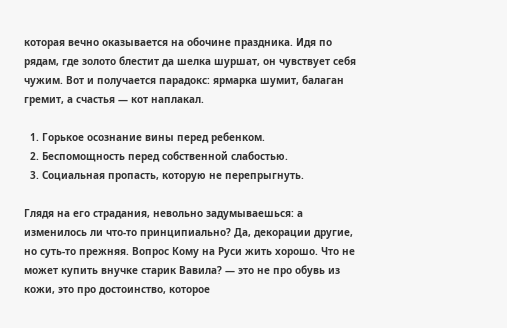которая вечно оказывается на обочине праздника. Идя по рядам, где золото блестит да шелка шуршат, он чувствует себя чужим. Вот и получается парадокс: ярмарка шумит, балаган гремит, а счастья — кот наплакал.

  1. Горькое осознание вины перед ребенком.
  2. Беспомощность перед собственной слабостью.
  3. Социальная пропасть, которую не перепрыгнуть.

Глядя на его страдания, невольно задумываешься: а изменилось ли что-то принципиально? Да, декорации другие, но суть-то прежняя. Вопрос Кому на Руси жить хорошо. Что не может купить внучке старик Вавила? — это не про обувь из кожи, это про достоинство, которое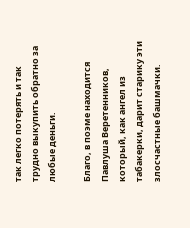так легко потерять и так трудно выкупить обратно за любые деньги.

Благо, в поэме находится Павлуша Веретенников, который, как ангел из табакерки, дарит старику эти злосчастные башмачки.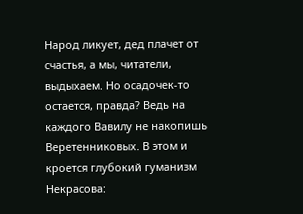Народ ликует, дед плачет от счастья, а мы, читатели, выдыхаем. Но осадочек-то остается, правда? Ведь на каждого Вавилу не накопишь Веретенниковых. В этом и кроется глубокий гуманизм Некрасова: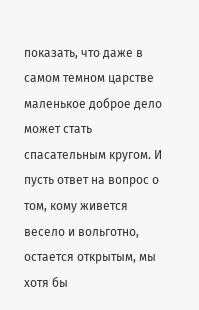показать, что даже в самом темном царстве маленькое доброе дело может стать спасательным кругом. И пусть ответ на вопрос о том, кому живется весело и вольготно, остается открытым, мы хотя бы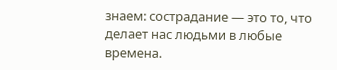знаем: сострадание — это то, что делает нас людьми в любые времена.